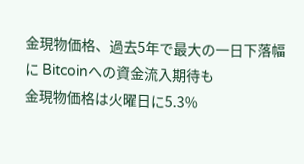金現物価格、過去5年で最大の一日下落幅に Bitcoinへの資金流入期待も
金現物価格は火曜日に5.3%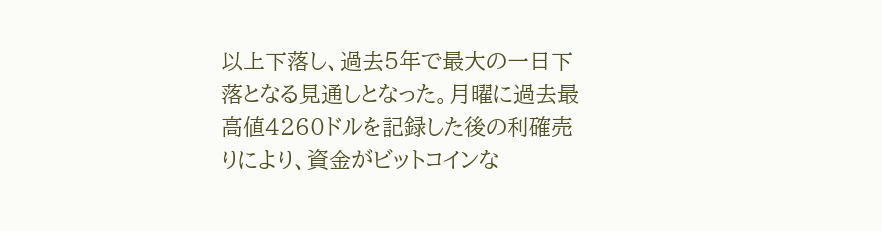以上下落し、過去5年で最大の一日下落となる見通しとなった。月曜に過去最高値4260ドルを記録した後の利確売りにより、資金がビットコインな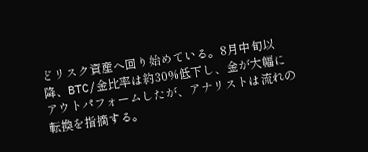どリスク資産へ回り始めている。8月中旬以降、BTC/金比率は約30%低下し、金が大幅にアウトパフォームしたが、アナリストは流れの転換を指摘する。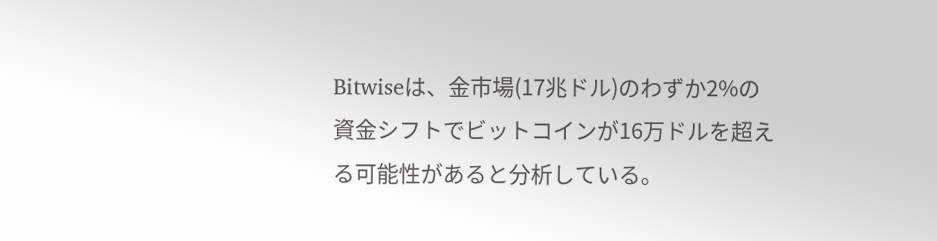Bitwiseは、金市場(17兆ドル)のわずか2%の資金シフトでビットコインが16万ドルを超える可能性があると分析している。